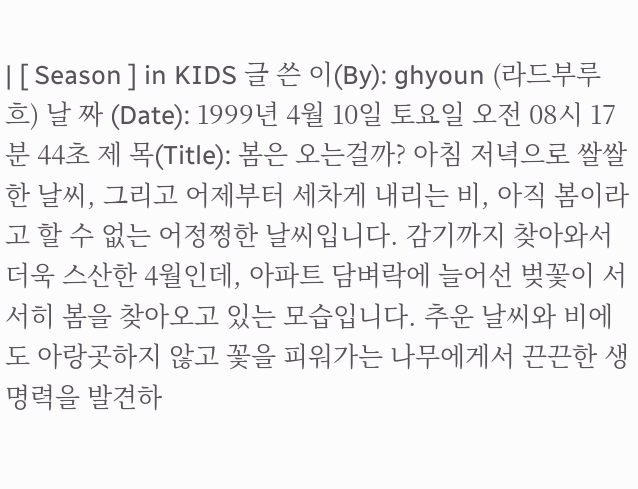| [ Season ] in KIDS 글 쓴 이(By): ghyoun (라드부루흐) 날 짜 (Date): 1999년 4월 10일 토요일 오전 08시 17분 44초 제 목(Title): 봄은 오는걸까? 아침 저녁으로 쌀쌀한 날씨, 그리고 어제부터 세차게 내리는 비, 아직 봄이라고 할 수 없는 어정쩡한 날씨입니다. 감기까지 찾아와서 더욱 스산한 4월인데, 아파트 담벼락에 늘어선 벚꽃이 서서히 봄을 찾아오고 있는 모습입니다. 추운 날씨와 비에도 아랑곳하지 않고 꽃을 피워가는 나무에게서 끈끈한 생명력을 발견하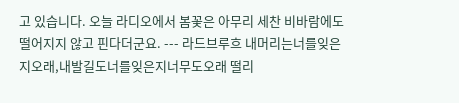고 있습니다. 오늘 라디오에서 봄꽃은 아무리 세찬 비바람에도 떨어지지 않고 핀다더군요. --- 라드브루흐 내머리는너를잊은지오래,내발길도너를잊은지너무도오래 떨리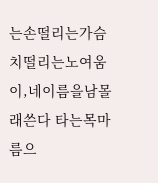는손떨리는가슴치떨리는노여움이,네이름을남몰래쓴다 타는목마름으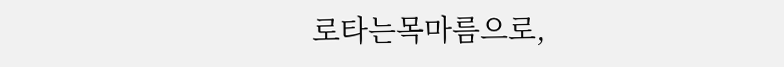로타는목마름으로,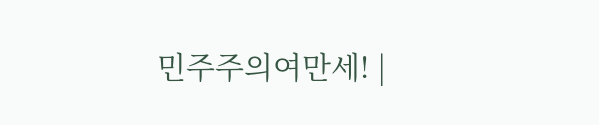민주주의여만세! |